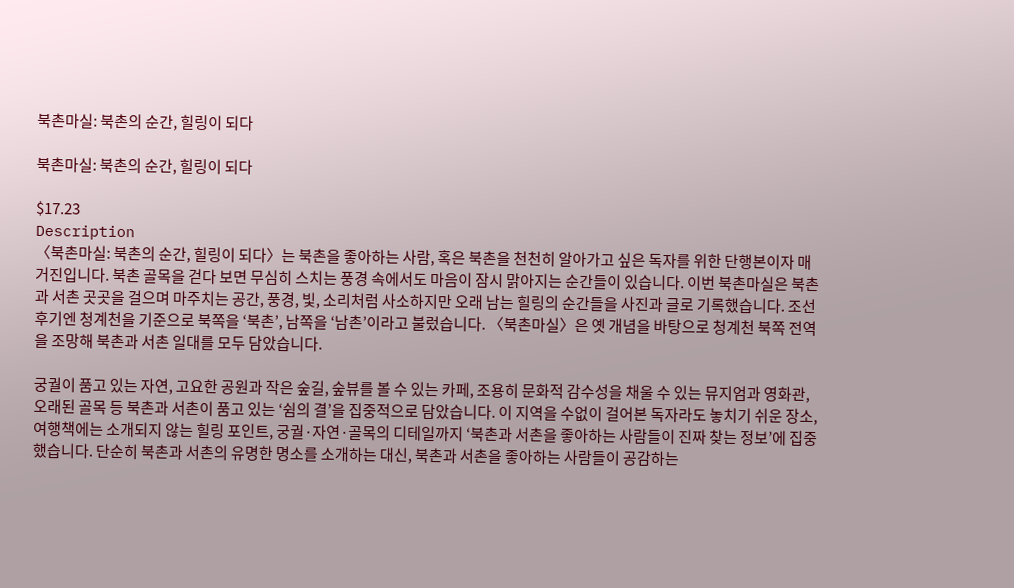북촌마실: 북촌의 순간, 힐링이 되다

북촌마실: 북촌의 순간, 힐링이 되다

$17.23
Description
〈북촌마실: 북촌의 순간, 힐링이 되다〉는 북촌을 좋아하는 사람, 혹은 북촌을 천천히 알아가고 싶은 독자를 위한 단행본이자 매거진입니다. 북촌 골목을 걷다 보면 무심히 스치는 풍경 속에서도 마음이 잠시 맑아지는 순간들이 있습니다. 이번 북촌마실은 북촌과 서촌 곳곳을 걸으며 마주치는 공간, 풍경, 빛, 소리처럼 사소하지만 오래 남는 힐링의 순간들을 사진과 글로 기록했습니다. 조선 후기엔 청계천을 기준으로 북쪽을 ‘북촌’, 남쪽을 ‘남촌’이라고 불렀습니다. 〈북촌마실〉은 옛 개념을 바탕으로 청계천 북쪽 전역을 조망해 북촌과 서촌 일대를 모두 담았습니다.

궁궐이 품고 있는 자연, 고요한 공원과 작은 숲길, 숲뷰를 볼 수 있는 카페, 조용히 문화적 감수성을 채울 수 있는 뮤지엄과 영화관, 오래된 골목 등 북촌과 서촌이 품고 있는 ‘쉼의 결’을 집중적으로 담았습니다. 이 지역을 수없이 걸어본 독자라도 놓치기 쉬운 장소, 여행책에는 소개되지 않는 힐링 포인트, 궁궐·자연·골목의 디테일까지 ‘북촌과 서촌을 좋아하는 사람들이 진짜 찾는 정보’에 집중했습니다. 단순히 북촌과 서촌의 유명한 명소를 소개하는 대신, 북촌과 서촌을 좋아하는 사람들이 공감하는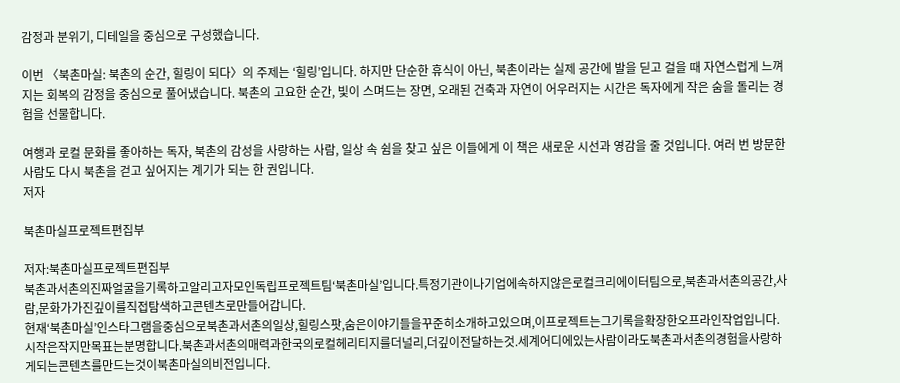감정과 분위기, 디테일을 중심으로 구성했습니다.

이번 〈북촌마실: 북촌의 순간, 힐링이 되다〉의 주제는 ‘힐링’입니다. 하지만 단순한 휴식이 아닌, 북촌이라는 실제 공간에 발을 딛고 걸을 때 자연스럽게 느껴지는 회복의 감정을 중심으로 풀어냈습니다. 북촌의 고요한 순간, 빛이 스며드는 장면, 오래된 건축과 자연이 어우러지는 시간은 독자에게 작은 숨을 돌리는 경험을 선물합니다.

여행과 로컬 문화를 좋아하는 독자, 북촌의 감성을 사랑하는 사람, 일상 속 쉼을 찾고 싶은 이들에게 이 책은 새로운 시선과 영감을 줄 것입니다. 여러 번 방문한 사람도 다시 북촌을 걷고 싶어지는 계기가 되는 한 권입니다.
저자

북촌마실프로젝트편집부

저자:북촌마실프로젝트편집부
북촌과서촌의진짜얼굴을기록하고알리고자모인독립프로젝트팀‘북촌마실’입니다.특정기관이나기업에속하지않은로컬크리에이터팀으로,북촌과서촌의공간,사람,문화가가진깊이를직접탐색하고콘텐츠로만들어갑니다.
현재‘북촌마실’인스타그램을중심으로북촌과서촌의일상,힐링스팟,숨은이야기들을꾸준히소개하고있으며,이프로젝트는그기록을확장한오프라인작업입니다.
시작은작지만목표는분명합니다.북촌과서촌의매력과한국의로컬헤리티지를더널리,더깊이전달하는것.세계어디에있는사람이라도북촌과서촌의경험을사랑하게되는콘텐츠를만드는것이북촌마실의비전입니다.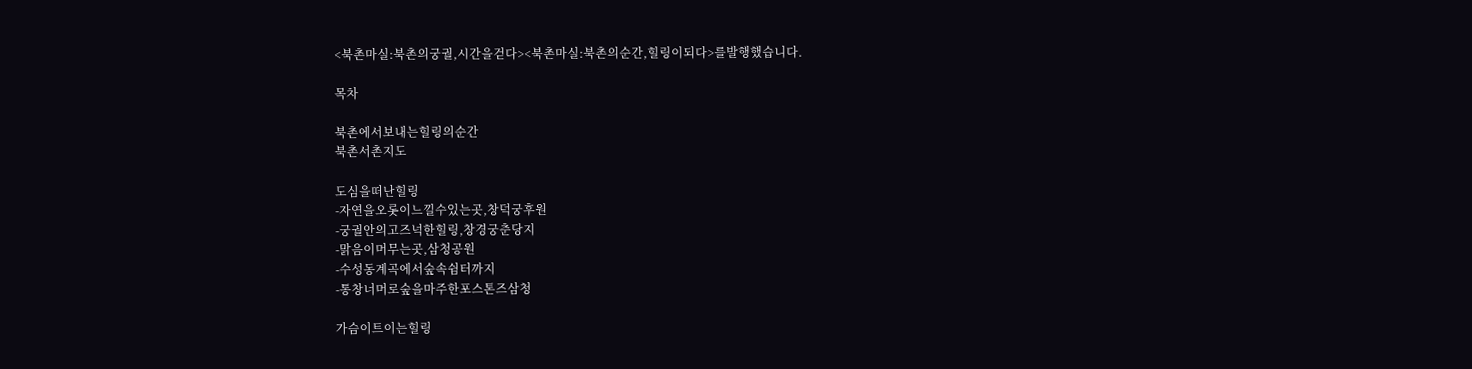<북촌마실:북촌의궁궐,시간을걷다><북촌마실:북촌의순간,힐링이되다>를발행했습니다.

목차

북촌에서보내는힐링의순간
북촌서촌지도

도심을떠난힐링
-자연을오롯이느낄수있는곳,창덕궁후원
-궁궐안의고즈넉한힐링,창경궁춘당지
-맑음이머무는곳,삼청공원
-수성동계곡에서숲속쉼터까지
-통창너머로숲을마주한포스톤즈삼청

가슴이트이는힐링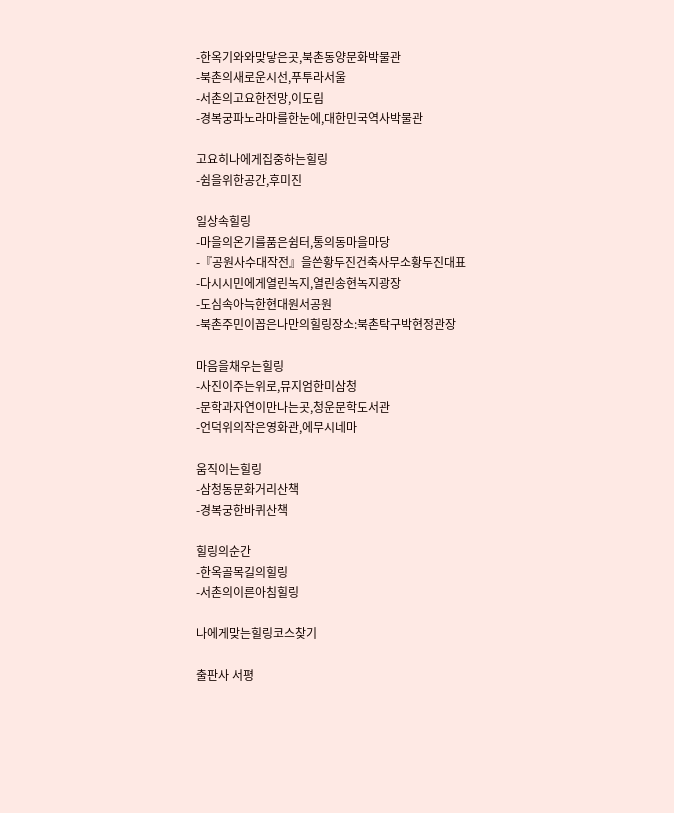-한옥기와와맞닿은곳,북촌동양문화박물관
-북촌의새로운시선,푸투라서울
-서촌의고요한전망,이도림
-경복궁파노라마를한눈에,대한민국역사박물관

고요히나에게집중하는힐링
-쉼을위한공간,후미진

일상속힐링
-마을의온기를품은쉼터,통의동마을마당
-『공원사수대작전』을쓴황두진건축사무소황두진대표
-다시시민에게열린녹지,열린송현녹지광장
-도심속아늑한현대원서공원
-북촌주민이꼽은나만의힐링장소:북촌탁구박현정관장

마음을채우는힐링
-사진이주는위로,뮤지엄한미삼청
-문학과자연이만나는곳,청운문학도서관
-언덕위의작은영화관,에무시네마

움직이는힐링
-삼청동문화거리산책
-경복궁한바퀴산책

힐링의순간
-한옥골목길의힐링
-서촌의이른아침힐링

나에게맞는힐링코스찾기

출판사 서평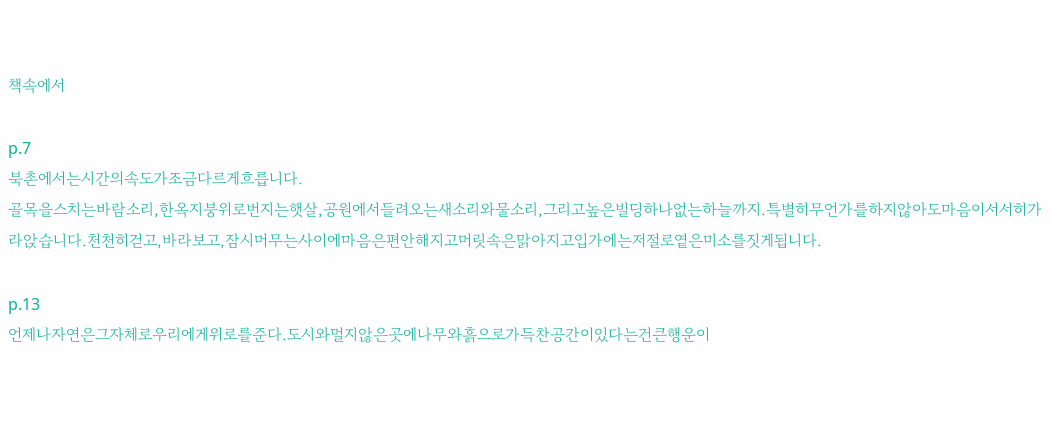책속에서

p.7
북촌에서는시간의속도가조금다르게흐릅니다.
골목을스치는바람소리,한옥지붕위로번지는햇살,공원에서들려오는새소리와물소리,그리고높은빌딩하나없는하늘까지.특별히무언가를하지않아도마음이서서히가라앉습니다.천천히걷고,바라보고,잠시머무는사이에마음은편안해지고머릿속은맑아지고입가에는저절로옅은미소를짓게됩니다.

p.13
언제나자연은그자체로우리에게위로를준다.도시와멀지않은곳에나무와흙으로가득찬공간이있다는건큰행운이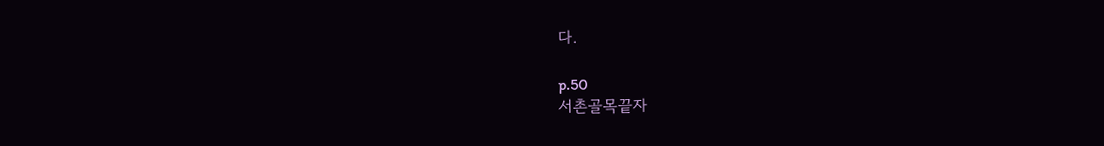다.

p.50
서촌골목끝자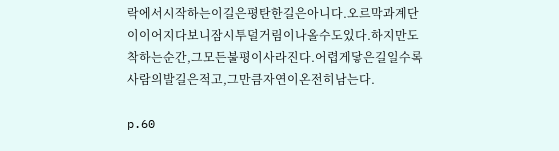락에서시작하는이길은평탄한길은아니다.오르막과계단이이어지다보니잠시투덜거림이나올수도있다.하지만도착하는순간,그모든불평이사라진다.어렵게닿은길일수록사람의발길은적고,그만큼자연이온전히남는다.

p.60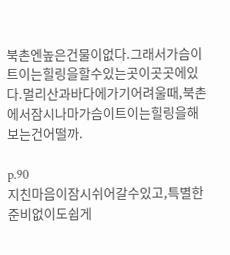북촌엔높은건물이없다.그래서가슴이트이는힐링을할수있는곳이곳곳에있다.멀리산과바다에가기어려울때,북촌에서잠시나마가슴이트이는힐링을해보는건어떨까.

p.90
지친마음이잠시쉬어갈수있고,특별한준비없이도쉽게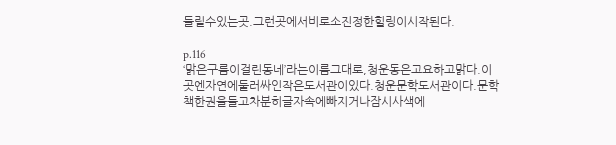들릴수있는곳.그런곳에서비로소진정한힐링이시작된다.

p.116
‘맑은구름이걸린동네’라는이름그대로,청운동은고요하고맑다.이곳엔자연에둘러싸인작은도서관이있다.청운문학도서관이다.문학책한권을들고차분히글자속에빠지거나잠시사색에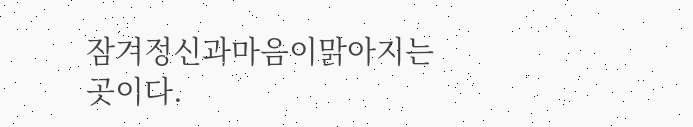잠겨정신과마음이맑아지는곳이다.